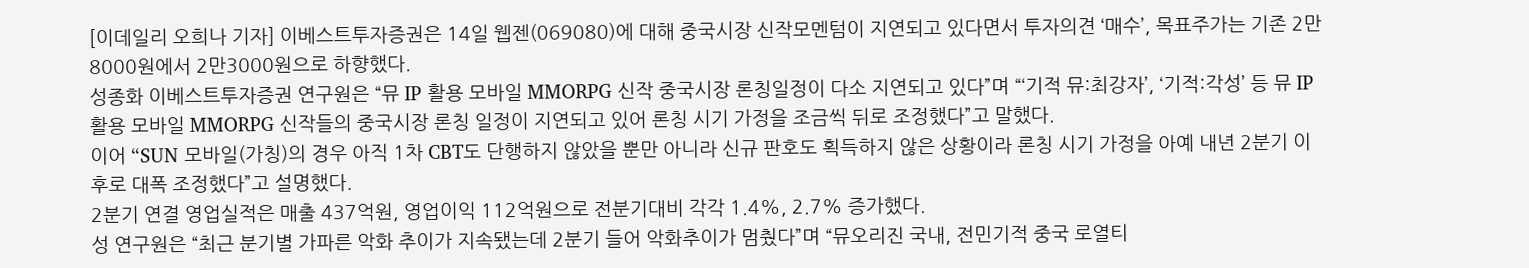[이데일리 오희나 기자] 이베스트투자증권은 14일 웹젠(069080)에 대해 중국시장 신작모멘텀이 지연되고 있다면서 투자의견 ‘매수’, 목표주가는 기존 2만8000원에서 2만3000원으로 하향했다.
성종화 이베스트투자증권 연구원은 “뮤 IP 활용 모바일 MMORPG 신작 중국시장 론칭일정이 다소 지연되고 있다”며 “‘기적 뮤:최강자’, ‘기적:각성’ 등 뮤 IP 활용 모바일 MMORPG 신작들의 중국시장 론칭 일정이 지연되고 있어 론칭 시기 가정을 조금씩 뒤로 조정했다”고 말했다.
이어 “SUN 모바일(가칭)의 경우 아직 1차 CBT도 단행하지 않았을 뿐만 아니라 신규 판호도 획득하지 않은 상황이라 론칭 시기 가정을 아예 내년 2분기 이후로 대폭 조정했다”고 설명했다.
2분기 연결 영업실적은 매출 437억원, 영업이익 112억원으로 전분기대비 각각 1.4%, 2.7% 증가했다.
성 연구원은 “최근 분기별 가파른 악화 추이가 지속됐는데 2분기 들어 악화추이가 멈췄다”며 “뮤오리진 국내, 전민기적 중국 로열티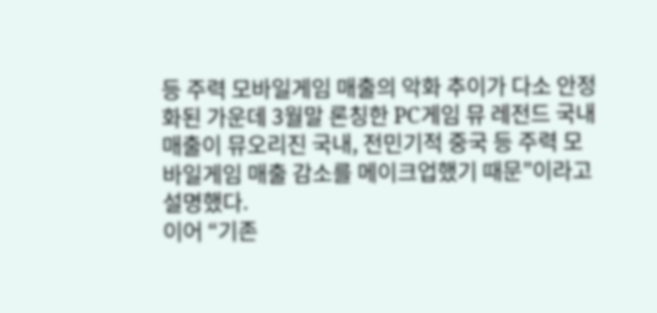등 주력 모바일게임 매출의 악화 추이가 다소 안정화된 가운데 3월말 론칭한 PC게임 뮤 레전드 국내매출이 뮤오리진 국내, 전민기적 중국 등 주력 모바일게임 매출 감소를 메이크업했기 때문”이라고 설명했다.
이어 “기존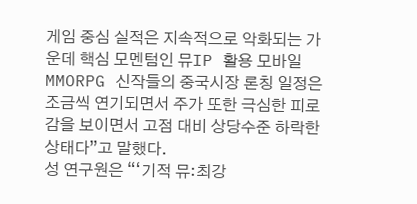게임 중심 실적은 지속적으로 악화되는 가운데 핵심 모멘텀인 뮤IP 활용 모바일 MMORPG 신작들의 중국시장 론칭 일정은 조금씩 연기되면서 주가 또한 극심한 피로감을 보이면서 고점 대비 상당수준 하락한 상태다”고 말했다.
성 연구원은 “‘기적 뮤:최강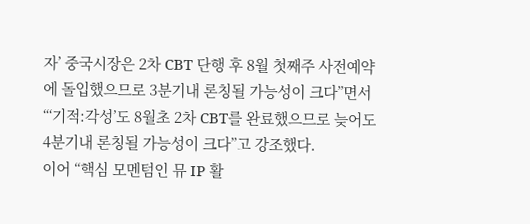자’ 중국시장은 2차 CBT 단행 후 8월 첫째주 사전예약에 돌입했으므로 3분기내 론칭될 가능성이 크다”면서 “‘기적:각성’도 8월초 2차 CBT를 완료했으므로 늦어도 4분기내 론칭될 가능성이 크다”고 강조했다.
이어 “핵심 모멘텀인 뮤 IP 활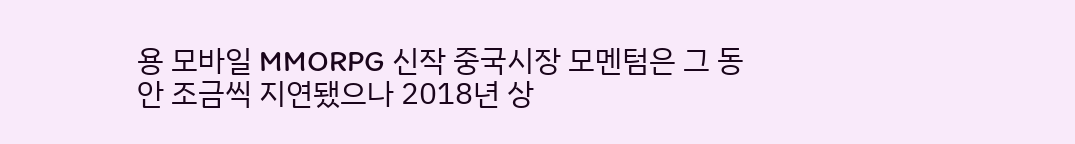용 모바일 MMORPG 신작 중국시장 모멘텀은 그 동안 조금씩 지연됐으나 2018년 상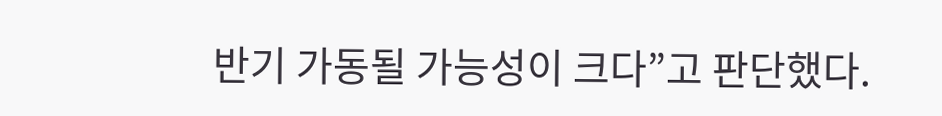반기 가동될 가능성이 크다”고 판단했다.